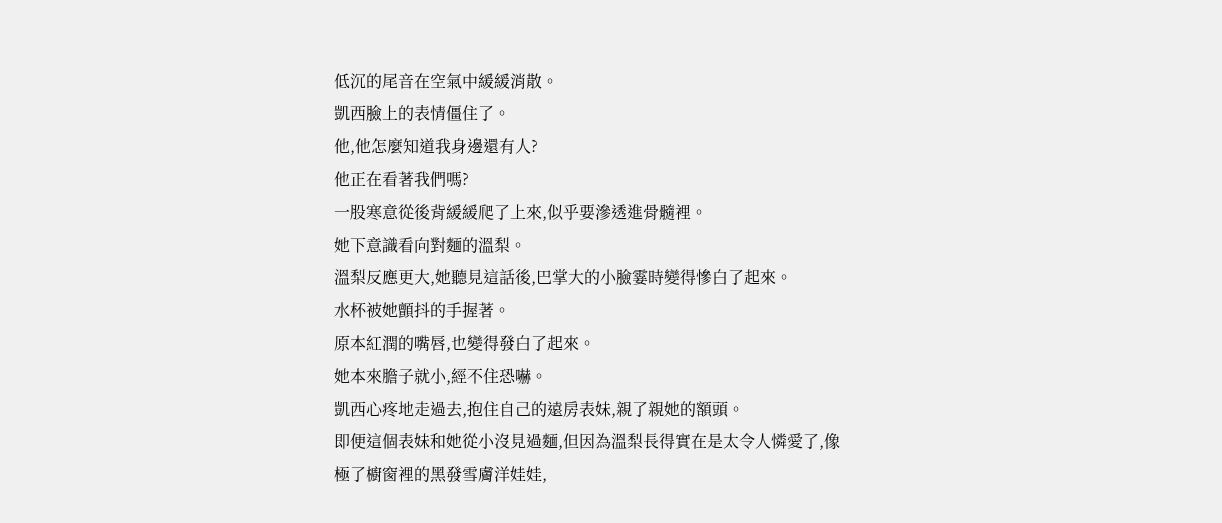低沉的尾音在空氣中緩緩消散。
凱西臉上的表情僵住了。
他,他怎麼知道我身邊還有人?
他正在看著我們嗎?
一股寒意從後背緩緩爬了上來,似乎要滲透進骨髓裡。
她下意識看向對麵的溫梨。
溫梨反應更大,她聽見這話後,巴掌大的小臉霎時變得慘白了起來。
水杯被她顫抖的手握著。
原本紅潤的嘴唇,也變得發白了起來。
她本來膽子就小,經不住恐嚇。
凱西心疼地走過去,抱住自己的遠房表妹,親了親她的額頭。
即便這個表妹和她從小沒見過麵,但因為溫梨長得實在是太令人憐愛了,像極了櫥窗裡的黑發雪膚洋娃娃,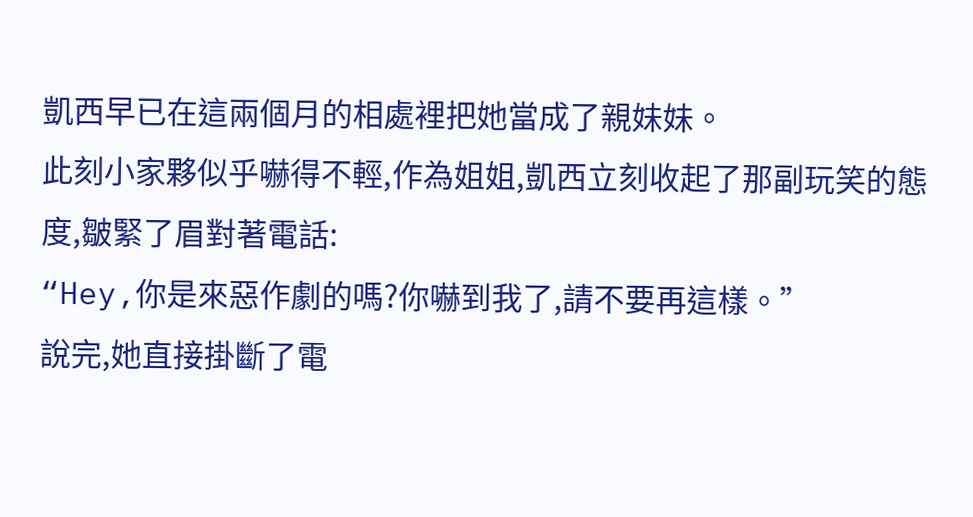凱西早已在這兩個月的相處裡把她當成了親妹妹。
此刻小家夥似乎嚇得不輕,作為姐姐,凱西立刻收起了那副玩笑的態度,皺緊了眉對著電話:
“Hey,你是來惡作劇的嗎?你嚇到我了,請不要再這樣。”
說完,她直接掛斷了電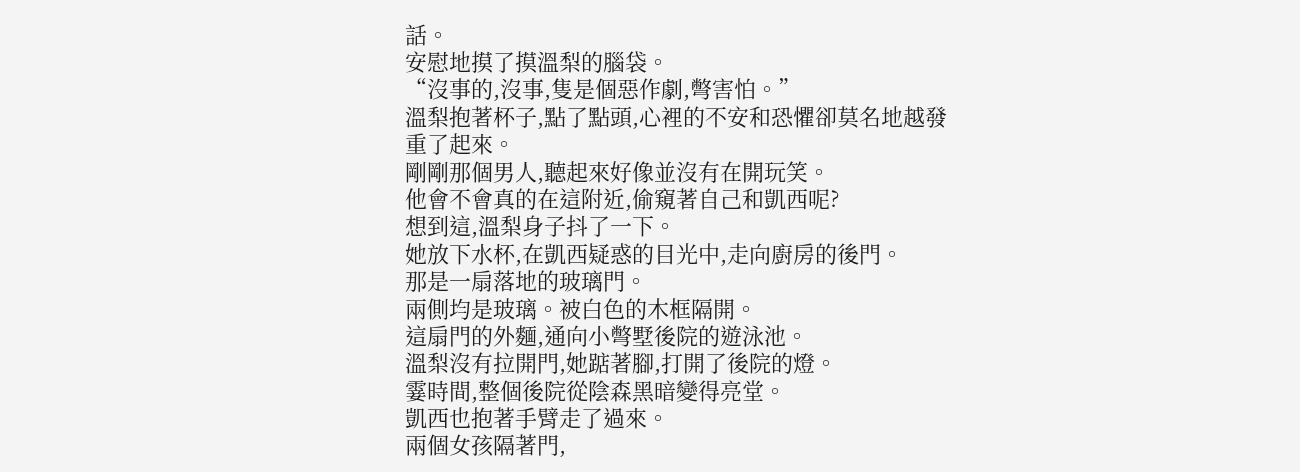話。
安慰地摸了摸溫梨的腦袋。
“沒事的,沒事,隻是個惡作劇,彆害怕。”
溫梨抱著杯子,點了點頭,心裡的不安和恐懼卻莫名地越發重了起來。
剛剛那個男人,聽起來好像並沒有在開玩笑。
他會不會真的在這附近,偷窺著自己和凱西呢?
想到這,溫梨身子抖了一下。
她放下水杯,在凱西疑惑的目光中,走向廚房的後門。
那是一扇落地的玻璃門。
兩側均是玻璃。被白色的木框隔開。
這扇門的外麵,通向小彆墅後院的遊泳池。
溫梨沒有拉開門,她踮著腳,打開了後院的燈。
霎時間,整個後院從陰森黑暗變得亮堂。
凱西也抱著手臂走了過來。
兩個女孩隔著門,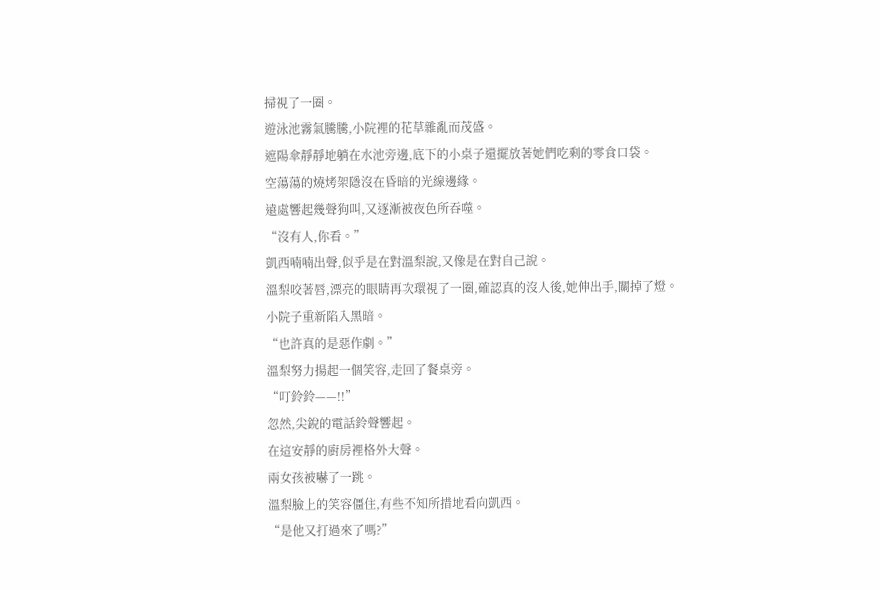掃視了一圈。
遊泳池霧氣騰騰,小院裡的花草雜亂而茂盛。
遮陽傘靜靜地躺在水池旁邊,底下的小桌子還擺放著她們吃剩的零食口袋。
空蕩蕩的燒烤架隱沒在昏暗的光線邊緣。
遠處響起幾聲狗叫,又逐漸被夜色所吞噬。
“沒有人,你看。”
凱西喃喃出聲,似乎是在對溫梨說,又像是在對自己說。
溫梨咬著唇,漂亮的眼睛再次環視了一圈,確認真的沒人後,她伸出手,關掉了燈。
小院子重新陷入黑暗。
“也許真的是惡作劇。”
溫梨努力揚起一個笑容,走回了餐桌旁。
“叮鈴鈴——!!”
忽然,尖銳的電話鈴聲響起。
在這安靜的廚房裡格外大聲。
兩女孩被嚇了一跳。
溫梨臉上的笑容僵住,有些不知所措地看向凱西。
“是他又打過來了嗎?”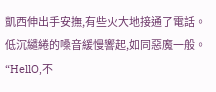凱西伸出手安撫,有些火大地接通了電話。
低沉繾綣的嗓音緩慢響起,如同惡魔一般。
“HellO,不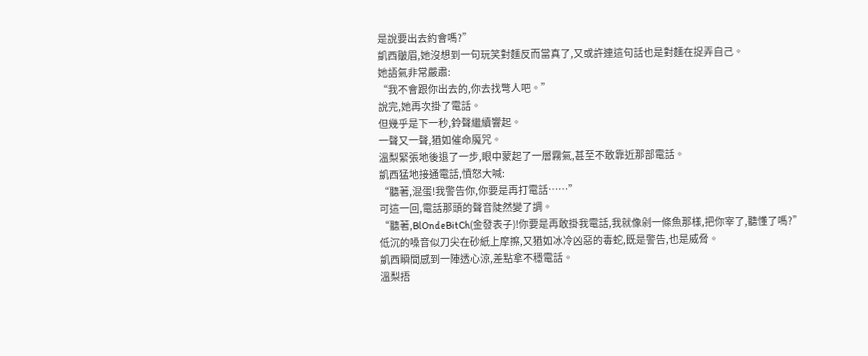是說要出去約會嗎?”
凱西皺眉,她沒想到一句玩笑對麵反而當真了,又或許連這句話也是對麵在捉弄自己。
她語氣非常嚴肅:
“我不會跟你出去的,你去找彆人吧。”
說完,她再次掛了電話。
但幾乎是下一秒,鈴聲繼續響起。
一聲又一聲,猶如催命魔咒。
溫梨緊張地後退了一步,眼中蒙起了一層霧氣,甚至不敢靠近那部電話。
凱西猛地接通電話,憤怒大喊:
“聽著,混蛋!我警告你,你要是再打電話……”
可這一回,電話那頭的聲音陡然變了調。
“聽著,BlOndeBitCh(金發表子)!你要是再敢掛我電話,我就像剁一條魚那樣,把你宰了,聽懂了嗎?”
低沉的嗓音似刀尖在砂紙上摩擦,又猶如冰冷凶惡的毒蛇,既是警告,也是威脅。
凱西瞬間感到一陣透心涼,差點拿不穩電話。
溫梨捂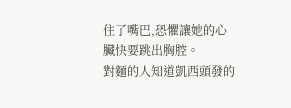住了嘴巴,恐懼讓她的心臟快要跳出胸腔。
對麵的人知道凱西頭發的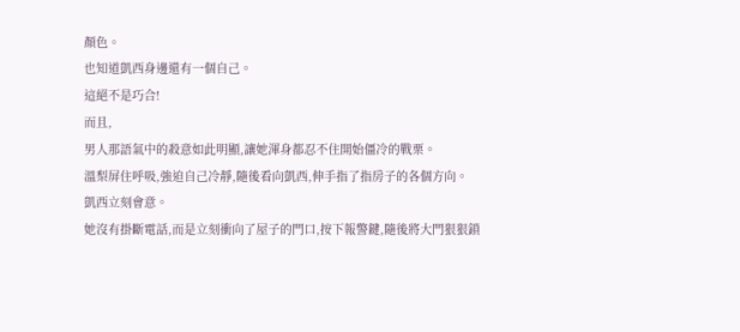顏色。
也知道凱西身邊還有一個自己。
這絕不是巧合!
而且,
男人那語氣中的殺意如此明顯,讓她渾身都忍不住開始僵冷的戰栗。
溫梨屏住呼吸,強迫自己冷靜,隨後看向凱西,伸手指了指房子的各個方向。
凱西立刻會意。
她沒有掛斷電話,而是立刻衝向了屋子的門口,按下報警鍵,隨後將大門狠狠鎖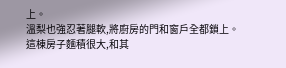上。
溫梨也強忍著腿軟,將廚房的門和窗戶全都鎖上。
這棟房子麵積很大,和其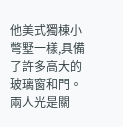他美式獨棟小彆墅一樣,具備了許多高大的玻璃窗和門。
兩人光是關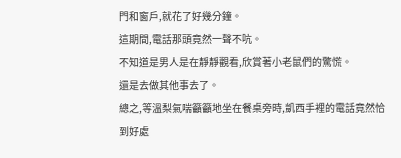門和窗戶,就花了好幾分鐘。
這期間,電話那頭竟然一聲不吭。
不知道是男人是在靜靜觀看,欣賞著小老鼠們的驚慌。
還是去做其他事去了。
總之,等溫梨氣喘籲籲地坐在餐桌旁時,凱西手裡的電話竟然恰到好處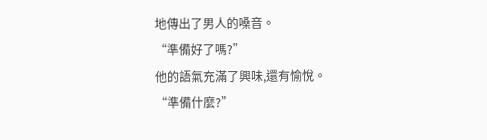地傳出了男人的嗓音。
“準備好了嗎?”
他的語氣充滿了興味,還有愉悅。
“準備什麼?”